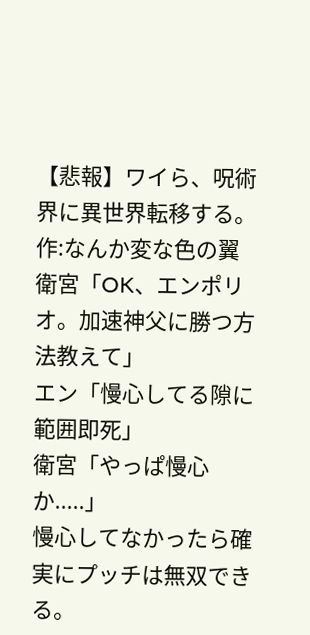【悲報】ワイら、呪術界に異世界転移する。 作:なんか変な色の翼
衛宮「OK、エンポリオ。加速神父に勝つ方法教えて」
エン「慢心してる隙に範囲即死」
衛宮「やっぱ慢心か.....」
慢心してなかったら確実にプッチは無双できる。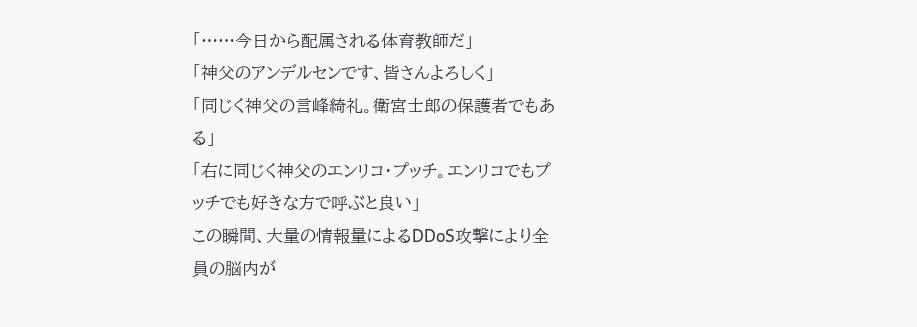「……今日から配属される体育教師だ」
「神父のアンデルセンです、皆さんよろしく」
「同じく神父の言峰綺礼。衛宮士郎の保護者でもある」
「右に同じく神父のエンリコ・プッチ。エンリコでもプッチでも好きな方で呼ぶと良い」
この瞬間、大量の情報量によるDDoS攻撃により全員の脳内が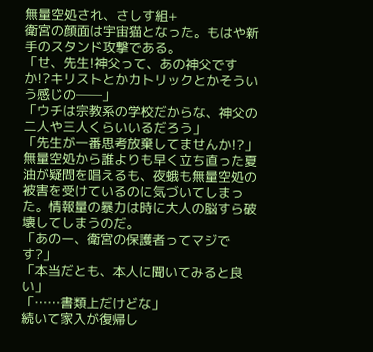無量空処され、さしす組+
衛宮の顔面は宇宙猫となった。もはや新手のスタンド攻撃である。
「せ、先生!神父って、あの神父ですか!?キリストとかカトリックとかそういう感じの──」
「ウチは宗教系の学校だからな、神父の二人や三人くらいいるだろう」
「先生が一番思考放棄してませんか!?」
無量空処から誰よりも早く立ち直った夏油が疑問を唱えるも、夜蛾も無量空処の被害を受けているのに気づいてしまった。情報量の暴力は時に大人の脳すら破壊してしまうのだ。
「あのー、衛宮の保護者ってマジです?」
「本当だとも、本人に聞いてみると良い」
「……書類上だけどな」
続いて家入が復帰し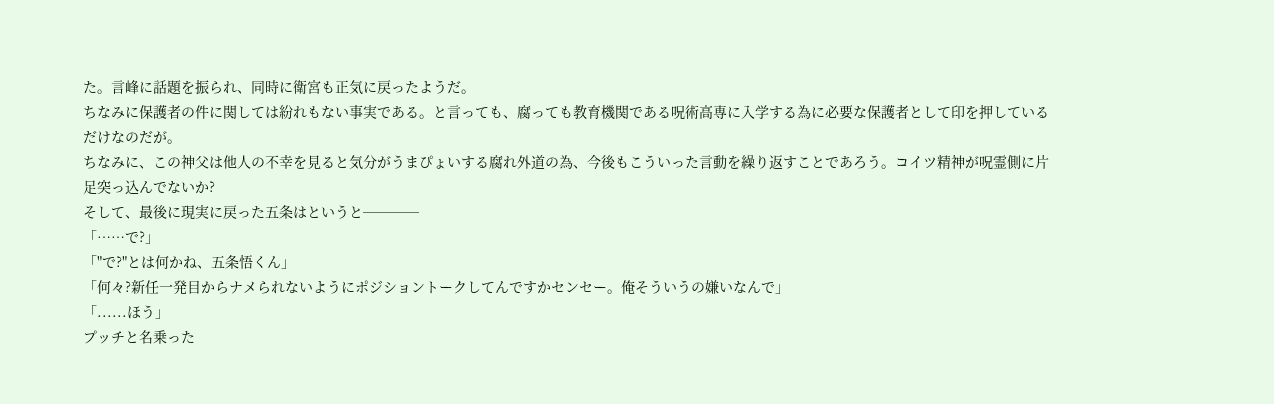た。言峰に話題を振られ、同時に衛宮も正気に戻ったようだ。
ちなみに保護者の件に関しては紛れもない事実である。と言っても、腐っても教育機関である呪術高専に入学する為に必要な保護者として印を押しているだけなのだが。
ちなみに、この神父は他人の不幸を見ると気分がうまぴょいする腐れ外道の為、今後もこういった言動を繰り返すことであろう。コイツ精神が呪霊側に片足突っ込んでないか?
そして、最後に現実に戻った五条はというと────
「……で?」
「"で?"とは何かね、五条悟くん」
「何々?新任一発目からナメられないようにポジショントークしてんですかセンセー。俺そういうの嫌いなんで」
「......ほう」
プッチと名乗った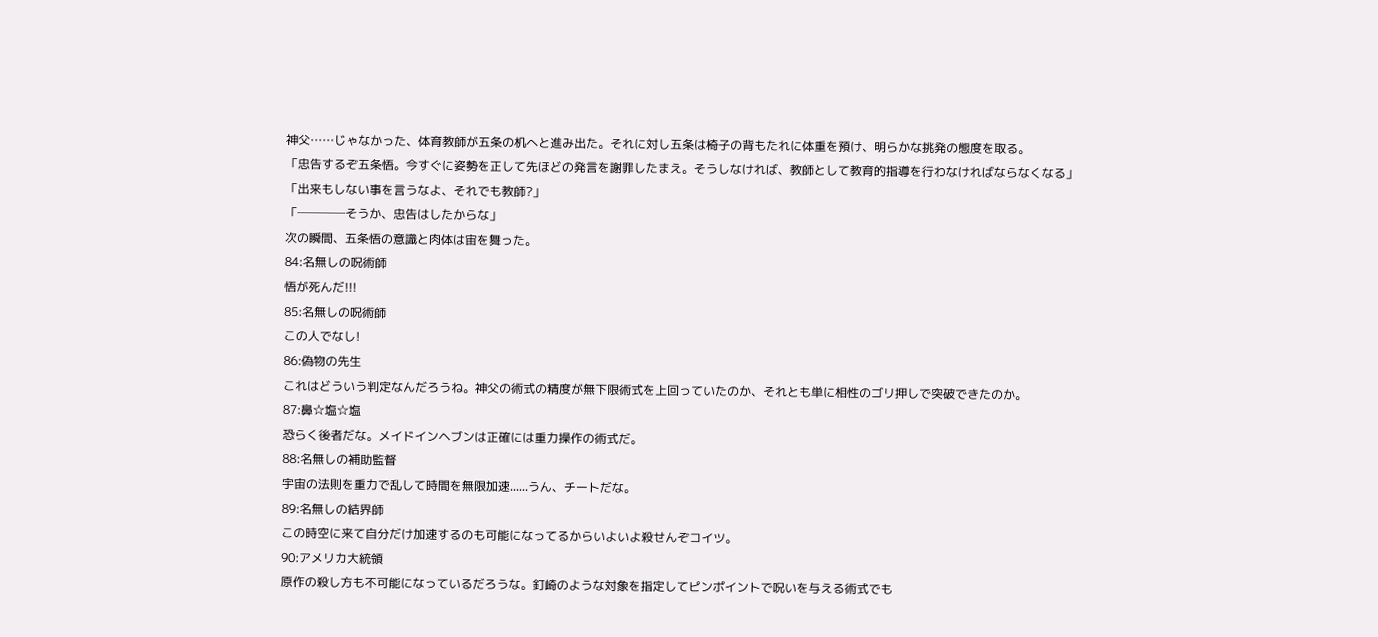神父……じゃなかった、体育教師が五条の机へと進み出た。それに対し五条は椅子の背もたれに体重を預け、明らかな挑発の態度を取る。
「忠告するぞ五条悟。今すぐに姿勢を正して先ほどの発言を謝罪したまえ。そうしなければ、教師として教育的指導を行わなければならなくなる」
「出来もしない事を言うなよ、それでも教師?」
「────そうか、忠告はしたからな」
次の瞬間、五条悟の意識と肉体は宙を舞った。
84:名無しの呪術師
悟が死んだ!!!
85:名無しの呪術師
この人でなし!
86:偽物の先生
これはどういう判定なんだろうね。神父の術式の精度が無下限術式を上回っていたのか、それとも単に相性のゴリ押しで突破できたのか。
87:鼻☆塩☆塩
恐らく後者だな。メイドインヘブンは正確には重力操作の術式だ。
88:名無しの補助監督
宇宙の法則を重力で乱して時間を無限加速......うん、チートだな。
89:名無しの結界師
この時空に来て自分だけ加速するのも可能になってるからいよいよ殺せんぞコイツ。
90:アメリカ大統領
原作の殺し方も不可能になっているだろうな。釘崎のような対象を指定してピンポイントで呪いを与える術式でも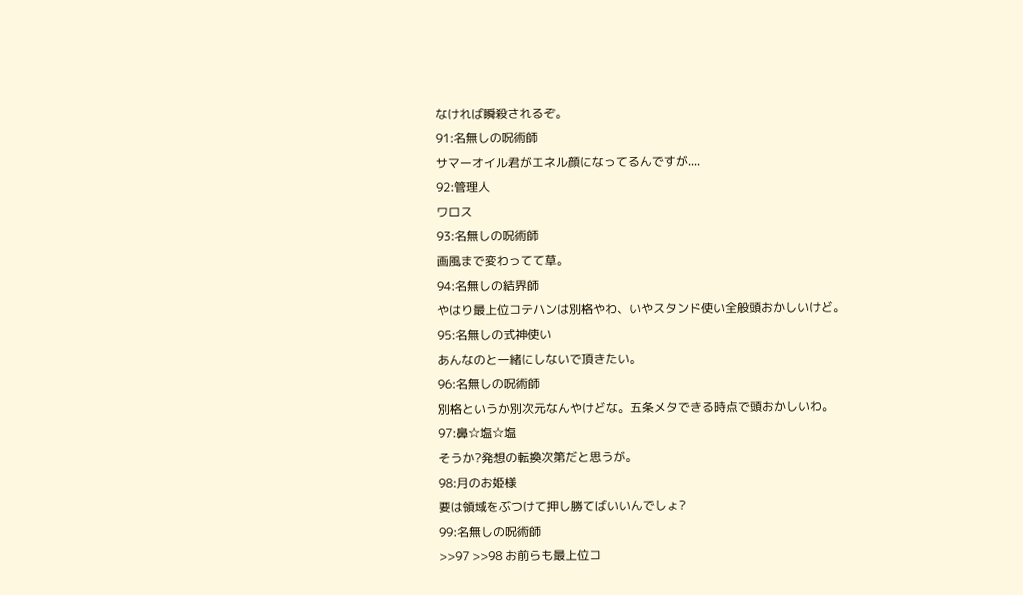なければ瞬殺されるぞ。
91:名無しの呪術師
サマーオイル君がエネル顔になってるんですが....
92:管理人
ワロス
93:名無しの呪術師
画風まで変わってて草。
94:名無しの結界師
やはり最上位コテハンは別格やわ、いやスタンド使い全般頭おかしいけど。
95:名無しの式神使い
あんなのと一緒にしないで頂きたい。
96:名無しの呪術師
別格というか別次元なんやけどな。五条メタできる時点で頭おかしいわ。
97:鼻☆塩☆塩
そうか?発想の転換次第だと思うが。
98:月のお姫様
要は領域をぶつけて押し勝てばいいんでしょ?
99:名無しの呪術師
>>97 >>98 お前らも最上位コ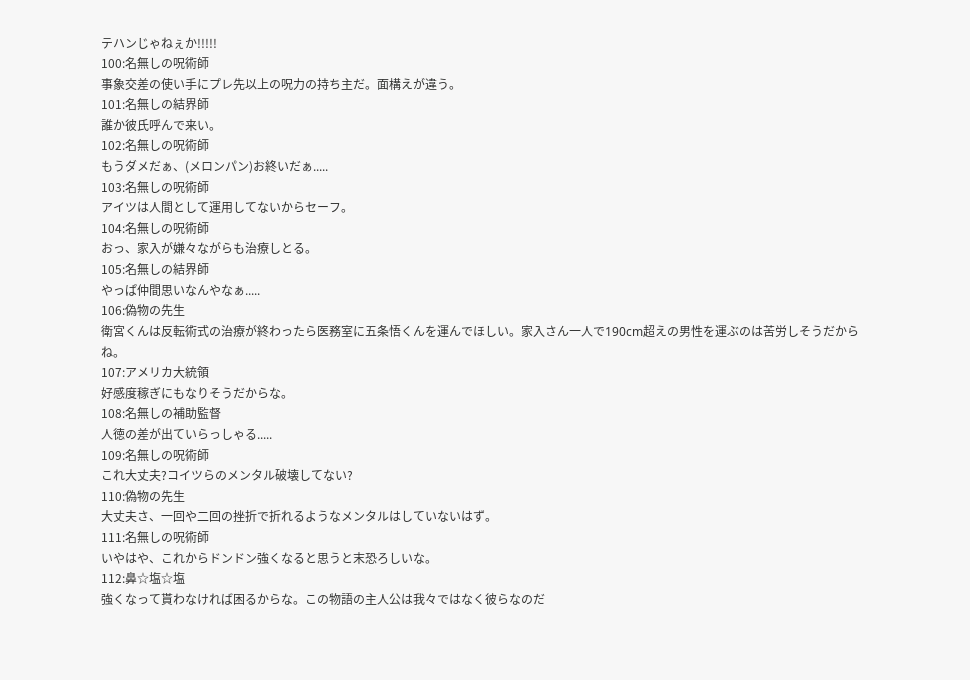テハンじゃねぇか!!!!!
100:名無しの呪術師
事象交差の使い手にプレ先以上の呪力の持ち主だ。面構えが違う。
101:名無しの結界師
誰か彼氏呼んで来い。
102:名無しの呪術師
もうダメだぁ、(メロンパン)お終いだぁ.....
103:名無しの呪術師
アイツは人間として運用してないからセーフ。
104:名無しの呪術師
おっ、家入が嫌々ながらも治療しとる。
105:名無しの結界師
やっぱ仲間思いなんやなぁ.....
106:偽物の先生
衛宮くんは反転術式の治療が終わったら医務室に五条悟くんを運んでほしい。家入さん一人で190cm超えの男性を運ぶのは苦労しそうだからね。
107:アメリカ大統領
好感度稼ぎにもなりそうだからな。
108:名無しの補助監督
人徳の差が出ていらっしゃる.....
109:名無しの呪術師
これ大丈夫?コイツらのメンタル破壊してない?
110:偽物の先生
大丈夫さ、一回や二回の挫折で折れるようなメンタルはしていないはず。
111:名無しの呪術師
いやはや、これからドンドン強くなると思うと末恐ろしいな。
112:鼻☆塩☆塩
強くなって貰わなければ困るからな。この物語の主人公は我々ではなく彼らなのだ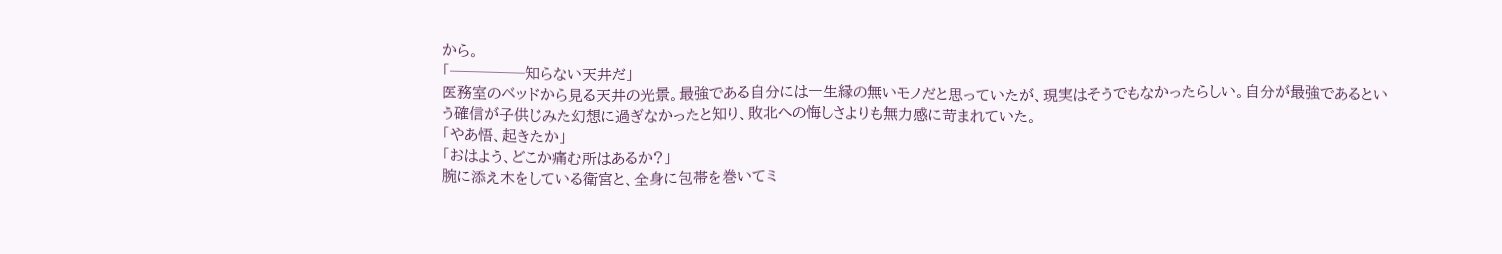から。
「─────知らない天井だ」
医務室のベッドから見る天井の光景。最強である自分には一生縁の無いモノだと思っていたが、現実はそうでもなかったらしい。自分が最強であるという確信が子供じみた幻想に過ぎなかったと知り、敗北への悔しさよりも無力感に苛まれていた。
「やあ悟、起きたか」
「おはよう、どこか痛む所はあるか?」
腕に添え木をしている衛宮と、全身に包帯を巻いてミ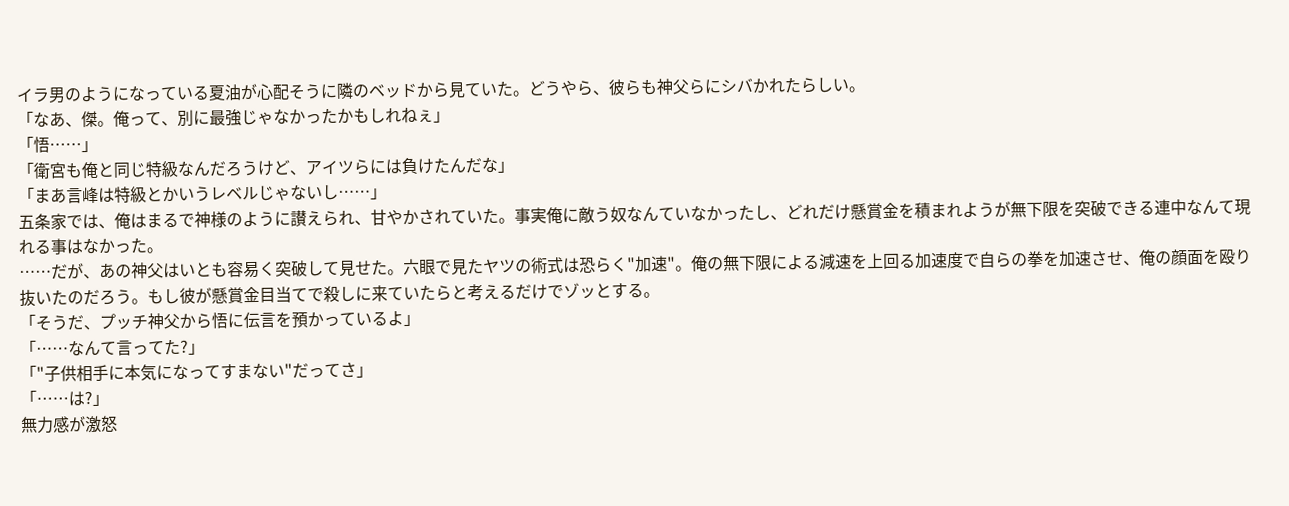イラ男のようになっている夏油が心配そうに隣のベッドから見ていた。どうやら、彼らも神父らにシバかれたらしい。
「なあ、傑。俺って、別に最強じゃなかったかもしれねぇ」
「悟……」
「衛宮も俺と同じ特級なんだろうけど、アイツらには負けたんだな」
「まあ言峰は特級とかいうレベルじゃないし……」
五条家では、俺はまるで神様のように讃えられ、甘やかされていた。事実俺に敵う奴なんていなかったし、どれだけ懸賞金を積まれようが無下限を突破できる連中なんて現れる事はなかった。
……だが、あの神父はいとも容易く突破して見せた。六眼で見たヤツの術式は恐らく"加速"。俺の無下限による減速を上回る加速度で自らの拳を加速させ、俺の顔面を殴り抜いたのだろう。もし彼が懸賞金目当てで殺しに来ていたらと考えるだけでゾッとする。
「そうだ、プッチ神父から悟に伝言を預かっているよ」
「……なんて言ってた?」
「"子供相手に本気になってすまない"だってさ」
「……は?」
無力感が激怒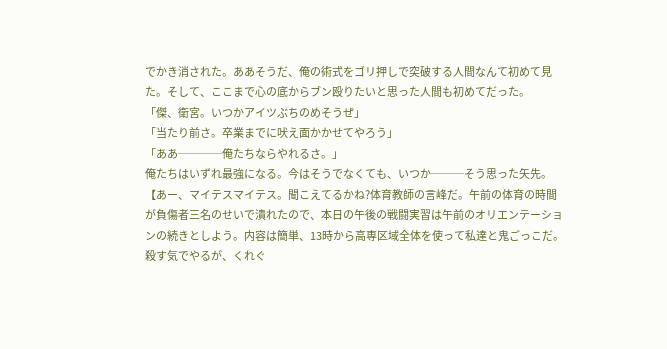でかき消された。ああそうだ、俺の術式をゴリ押しで突破する人間なんて初めて見た。そして、ここまで心の底からブン殴りたいと思った人間も初めてだった。
「傑、衛宮。いつかアイツぶちのめそうぜ」
「当たり前さ。卒業までに吠え面かかせてやろう」
「ああ────俺たちならやれるさ。」
俺たちはいずれ最強になる。今はそうでなくても、いつか───そう思った矢先。
【あー、マイテスマイテス。聞こえてるかね?体育教師の言峰だ。午前の体育の時間が負傷者三名のせいで潰れたので、本日の午後の戦闘実習は午前のオリエンテーションの続きとしよう。内容は簡単、13時から高専区域全体を使って私達と鬼ごっこだ。殺す気でやるが、くれぐ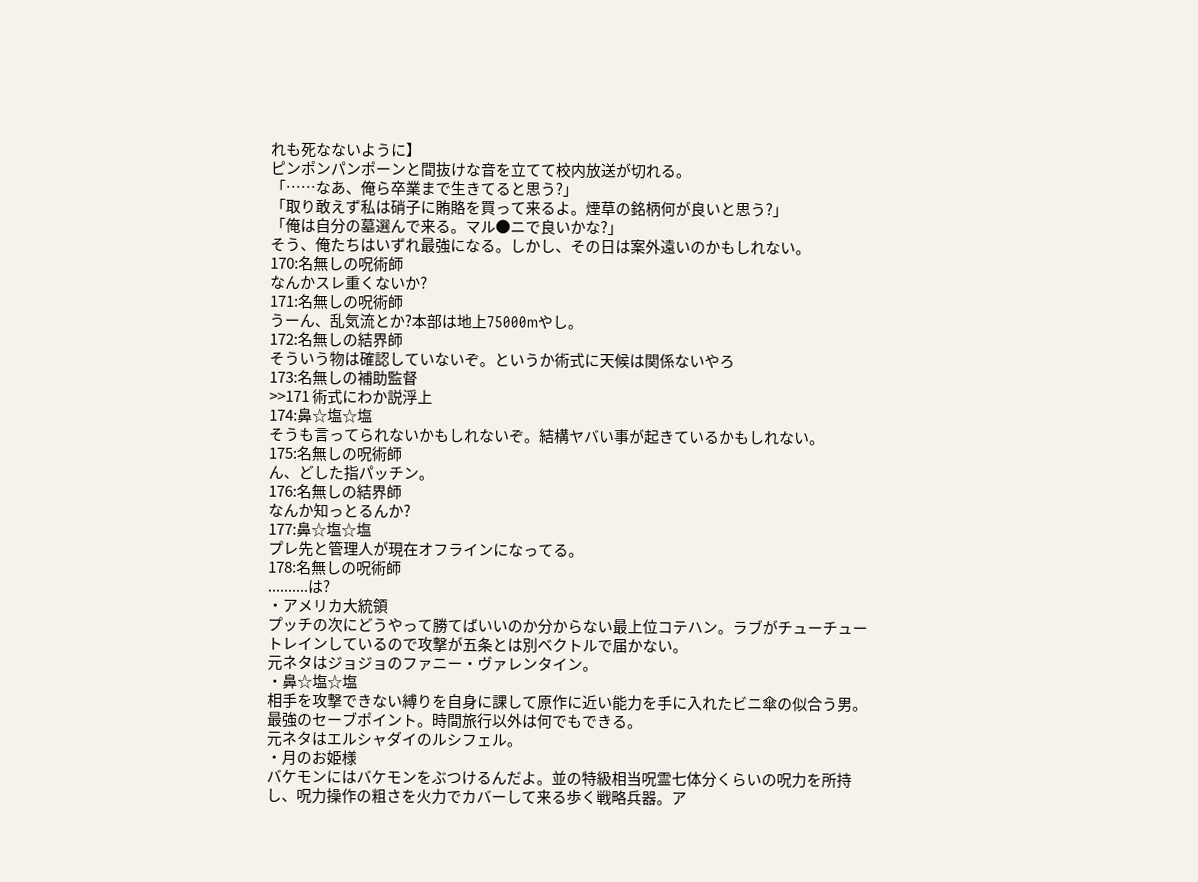れも死なないように】
ピンポンパンポーンと間抜けな音を立てて校内放送が切れる。
「……なあ、俺ら卒業まで生きてると思う?」
「取り敢えず私は硝子に賄賂を買って来るよ。煙草の銘柄何が良いと思う?」
「俺は自分の墓選んで来る。マル●ニで良いかな?」
そう、俺たちはいずれ最強になる。しかし、その日は案外遠いのかもしれない。
170:名無しの呪術師
なんかスレ重くないか?
171:名無しの呪術師
うーん、乱気流とか?本部は地上75000mやし。
172:名無しの結界師
そういう物は確認していないぞ。というか術式に天候は関係ないやろ
173:名無しの補助監督
>>171 術式にわか説浮上
174:鼻☆塩☆塩
そうも言ってられないかもしれないぞ。結構ヤバい事が起きているかもしれない。
175:名無しの呪術師
ん、どした指パッチン。
176:名無しの結界師
なんか知っとるんか?
177:鼻☆塩☆塩
プレ先と管理人が現在オフラインになってる。
178:名無しの呪術師
..........は?
・アメリカ大統領
プッチの次にどうやって勝てばいいのか分からない最上位コテハン。ラブがチューチュートレインしているので攻撃が五条とは別ベクトルで届かない。
元ネタはジョジョのファニー・ヴァレンタイン。
・鼻☆塩☆塩
相手を攻撃できない縛りを自身に課して原作に近い能力を手に入れたビニ傘の似合う男。最強のセーブポイント。時間旅行以外は何でもできる。
元ネタはエルシャダイのルシフェル。
・月のお姫様
バケモンにはバケモンをぶつけるんだよ。並の特級相当呪霊七体分くらいの呪力を所持し、呪力操作の粗さを火力でカバーして来る歩く戦略兵器。ア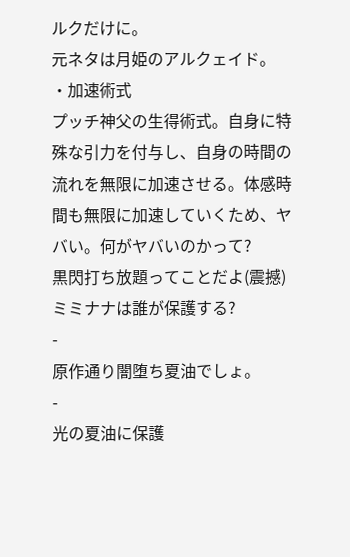ルクだけに。
元ネタは月姫のアルクェイド。
・加速術式
プッチ神父の生得術式。自身に特殊な引力を付与し、自身の時間の流れを無限に加速させる。体感時間も無限に加速していくため、ヤバい。何がヤバいのかって?
黒閃打ち放題ってことだよ(震撼)
ミミナナは誰が保護する?
-
原作通り闇堕ち夏油でしょ。
-
光の夏油に保護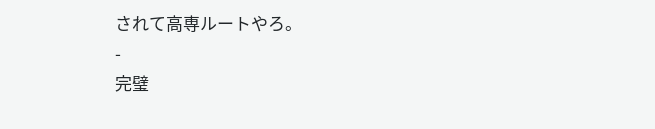されて高専ルートやろ。
-
完璧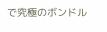で究極のボンドル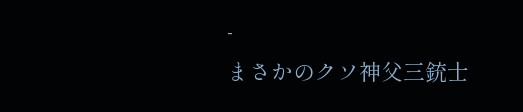-
まさかのクソ神父三銃士